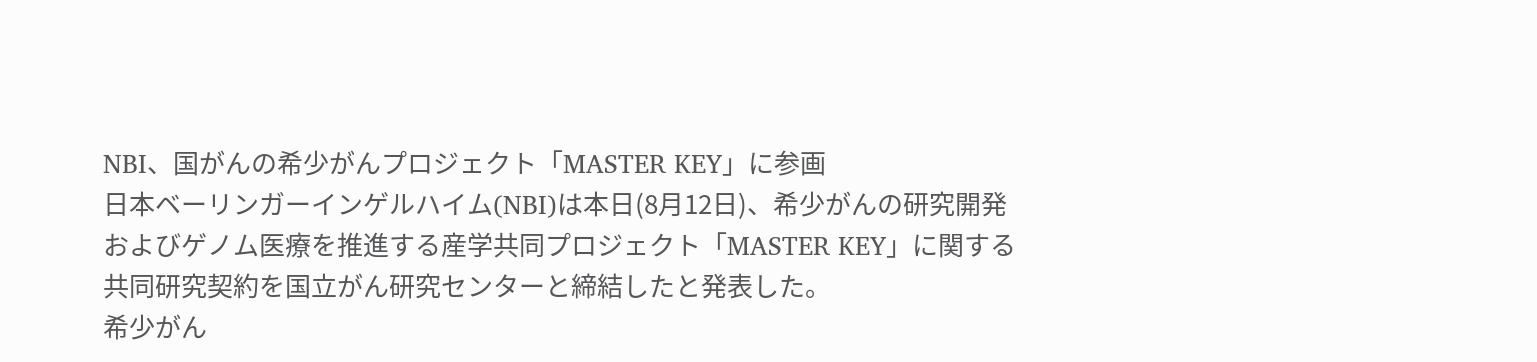NBI、国がんの希少がんプロジェクト「MASTER KEY」に参画
日本ベーリンガーインゲルハイム(NBI)は本日(8月12日)、希少がんの研究開発およびゲノム医療を推進する産学共同プロジェクト「MASTER KEY」に関する共同研究契約を国立がん研究センターと締結したと発表した。
希少がん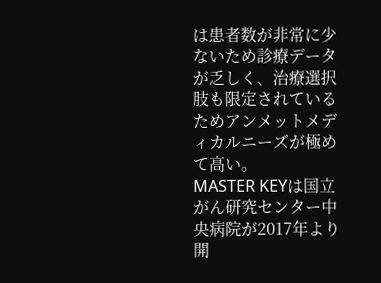は患者数が非常に少ないため診療データが乏しく、治療選択肢も限定されているためアンメットメディカルニーズが極めて高い。
MASTER KEYは国立がん研究センター中央病院が2017年より開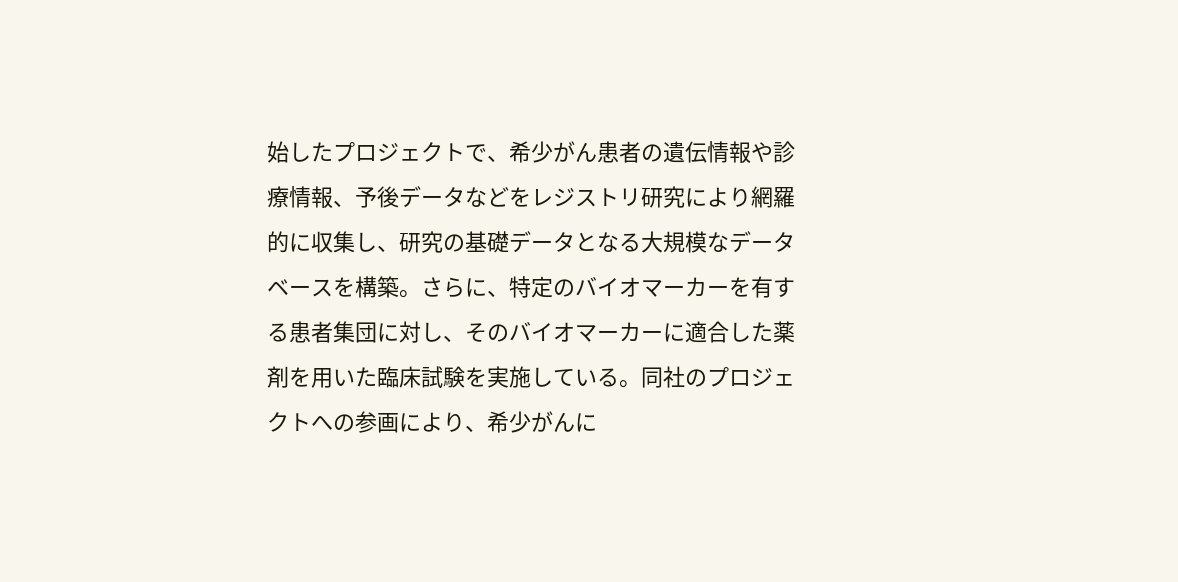始したプロジェクトで、希少がん患者の遺伝情報や診療情報、予後データなどをレジストリ研究により網羅的に収集し、研究の基礎データとなる大規模なデータベースを構築。さらに、特定のバイオマーカーを有する患者集団に対し、そのバイオマーカーに適合した薬剤を用いた臨床試験を実施している。同社のプロジェクトへの参画により、希少がんに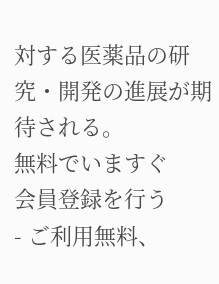対する医薬品の研究・開発の進展が期待される。
無料でいますぐ
会員登録を行う
- ご利用無料、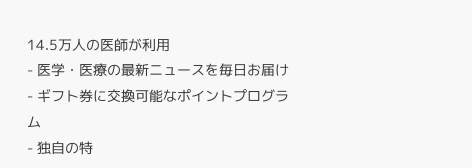14.5万人の医師が利用
- 医学・医療の最新ニュースを毎日お届け
- ギフト券に交換可能なポイントプログラム
- 独自の特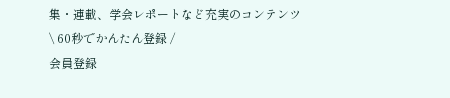集・連載、学会レポートなど充実のコンテンツ
\ 60秒でかんたん登録 /
会員登録